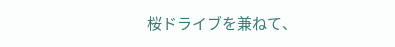桜ドライブを兼ねて、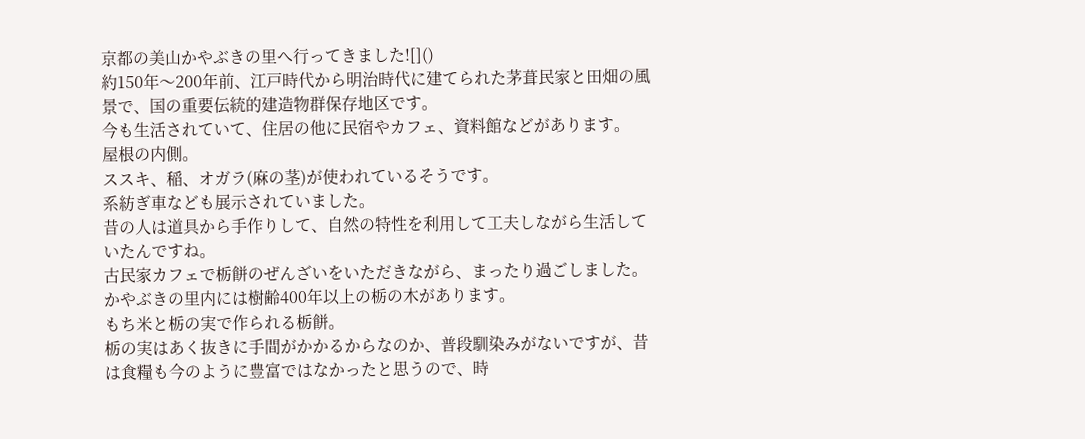京都の美山かやぶきの里へ行ってきました![]()
約150年〜200年前、江戸時代から明治時代に建てられた茅葺民家と田畑の風景で、国の重要伝統的建造物群保存地区です。
今も生活されていて、住居の他に民宿やカフェ、資料館などがあります。
屋根の内側。
ススキ、稲、オガラ(麻の茎)が使われているそうです。
系紡ぎ車なども展示されていました。
昔の人は道具から手作りして、自然の特性を利用して工夫しながら生活していたんですね。
古民家カフェで栃餅のぜんざいをいただきながら、まったり過ごしました。
かやぶきの里内には樹齢400年以上の栃の木があります。
もち米と栃の実で作られる栃餅。
栃の実はあく抜きに手間がかかるからなのか、普段馴染みがないですが、昔は食糧も今のように豊富ではなかったと思うので、時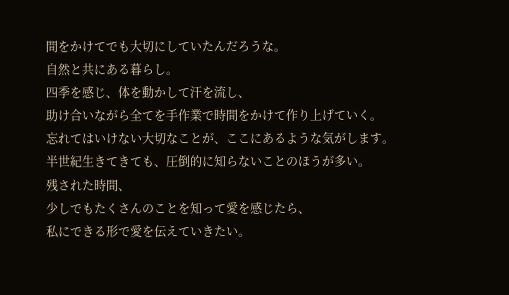間をかけてでも大切にしていたんだろうな。
自然と共にある暮らし。
四季を感じ、体を動かして汗を流し、
助け合いながら全てを手作業で時間をかけて作り上げていく。
忘れてはいけない大切なことが、ここにあるような気がします。
半世紀生きてきても、圧倒的に知らないことのほうが多い。
残された時間、
少しでもたくさんのことを知って愛を感じたら、
私にできる形で愛を伝えていきたい。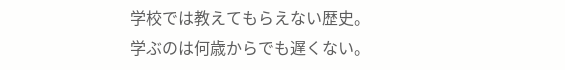学校では教えてもらえない歴史。
学ぶのは何歳からでも遅くない。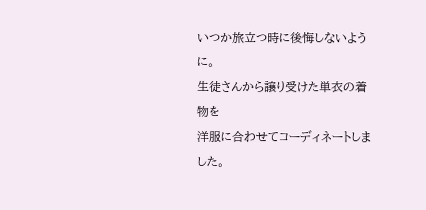いつか旅立つ時に後悔しないように。
生徒さんから譲り受けた単衣の着物を
洋服に合わせてコーディネートしました。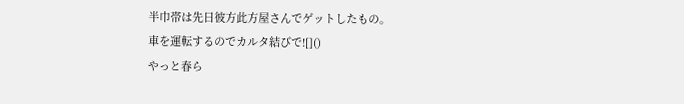半巾帯は先日彼方此方屋さんでゲットしたもの。
車を運転するのでカルタ結びで![]()
やっと春ら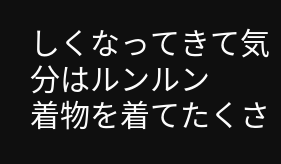しくなってきて気分はルンルン
着物を着てたくさ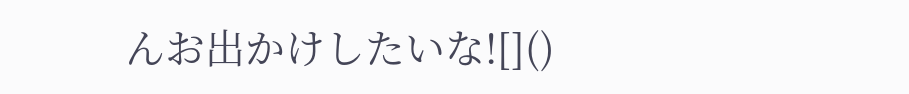んお出かけしたいな![]()